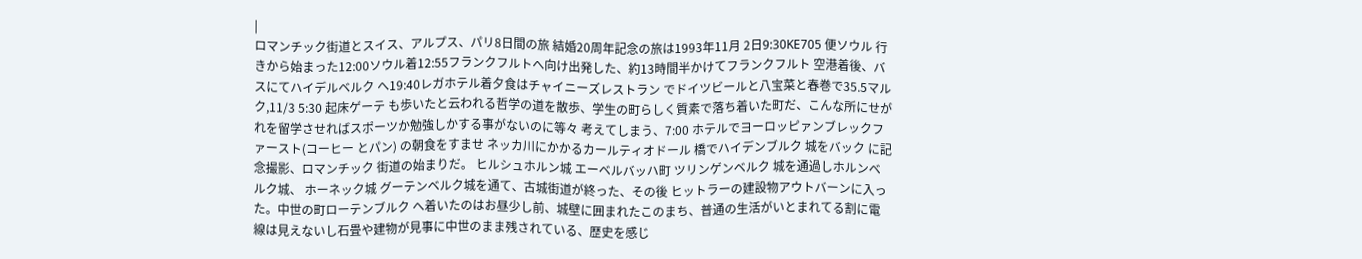|
ロマンチック街道とスイス、アルプス、パリ8日間の旅 結婚20周年記念の旅は1993年11月 2日9:30KE705 便ソウル 行きから始まった12:00ソウル着12:55フランクフルトへ向け出発した、約13時間半かけてフランクフルト 空港着後、バスにてハイデルベルク へ19:40レガホテル着夕食はチャイニーズレストラン でドイツビールと八宝菜と春巻で35.5マルク,11/3 5:30 起床ゲーテ も歩いたと云われる哲学の道を散歩、学生の町らしく質素で落ち着いた町だ、こんな所にせがれを留学させればスポーツか勉強しかする事がないのに等々 考えてしまう、7:00 ホテルでヨーロッピァンブレックファースト(コーヒー とパン) の朝食をすませ ネッカ川にかかるカールティオドール 橋でハイデンブルク 城をバック に記念撮影、ロマンチック 街道の始まりだ。 ヒルシュホルン城 エーベルバッハ町 ツリンゲンベルク 城を通過しホルンベルク城、 ホーネック城 グーテンベルク城を通て、古城街道が終った、その後 ヒットラーの建設物アウトバーンに入った。中世の町ローテンブルク へ着いたのはお昼少し前、城壁に囲まれたこのまち、普通の生活がいとまれてる割に電線は見えないし石畳や建物が見事に中世のまま残されている、歴史を感じ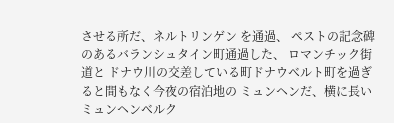させる所だ、ネルトリンゲン を通過、 ペストの記念碑のあるバランシュタイン町通過した、 ロマンチック街道と ドナウ川の交差している町ドナウベルト町を過ぎると間もなく今夜の宿泊地の ミュンヘンだ、横に長いミュンヘンベルク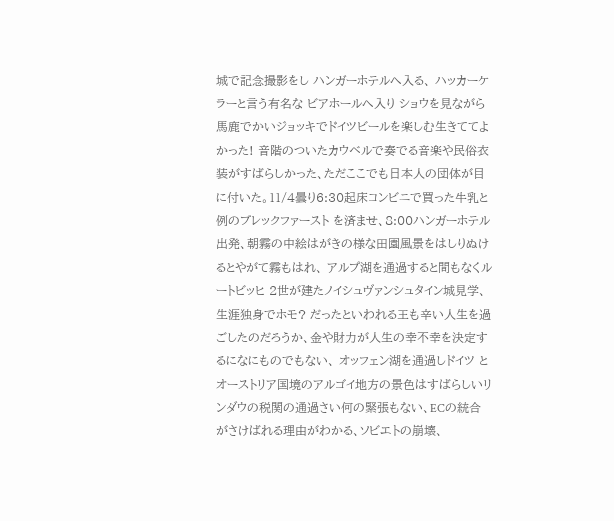城で記念撮影をし ハンガーホテルへ入る、 ハッカーケラーと言う有名な ビアホールへ入り ショウを見ながら馬鹿でかいジョッキでドイツビールを楽しむ生きててよかった! 音階のついたカウベルで奏でる音楽や民俗衣装がすばらしかった、ただここでも日本人の団体が目に付いた。11/4曇り6:30起床コンビニで買った牛乳と例のブレックファースト を済ませ、8:00ハンガーホテル 出発、朝霧の中絵はがきの様な田園風景をはしりぬけるとやがて霧もはれ、 アルプ湖を通過すると間もなくルートビッヒ 2世が建たノイシュヴァンシュタイン城見学、生涯独身でホモ? だったといわれる王も辛い人生を過ごしたのだろうか、金や財力が人生の幸不幸を決定するになにものでもない、 オッフェン湖を通過しドイツ とオーストリア国境のアルゴイ地方の景色はすばらしいリンダウの税関の通過さい何の緊張もない、ECの統合がさけばれる理由がわかる、ソビエトの崩壊、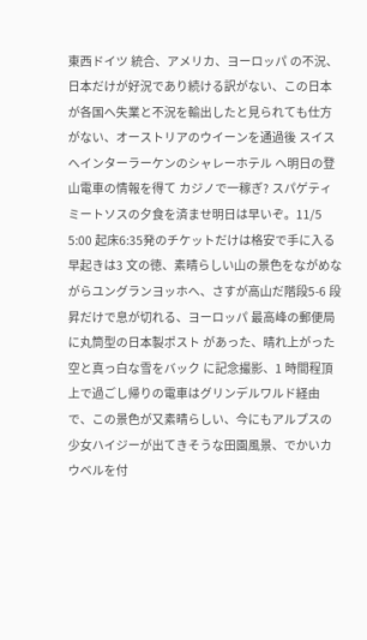東西ドイツ 統合、アメリカ、ヨーロッパ の不況、日本だけが好況であり続ける訳がない、この日本が各国へ失業と不況を輸出したと見られても仕方がない、オーストリアのウイーンを通過後 スイスへインターラーケンのシャレーホテル へ明日の登山電車の情報を得て カジノで一稼ぎ? スパゲティミートソスの夕食を済ませ明日は早いぞ。11/5 5:00 起床6:35発のチケットだけは格安で手に入る早起きは3 文の徳、素晴らしい山の景色をながめながらユングランヨッホへ、さすが高山だ階段5-6 段昇だけで息が切れる、ヨーロッパ 最高峰の郵便局に丸筒型の日本製ポスト があった、晴れ上がった空と真っ白な雪をバック に記念撮影、1 時間程頂上で過ごし帰りの電車はグリンデルワルド経由で、この景色が又素晴らしい、今にもアルプスの少女ハイジーが出てきそうな田園風景、でかいカウベルを付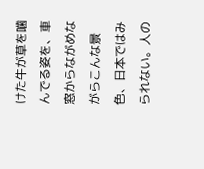けた牛が草を噛んでる姿を、車窓からながめながらこんな景色、日本ではみられない。人の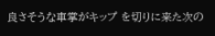良さそうな車掌がキップ を切りに来た次の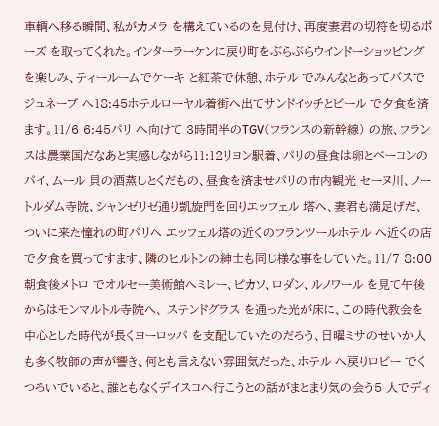車輌へ移る瞬間、私がカメラ を構えているのを見付け、再度妻君の切符を切るポーズ を取ってくれた。インターラーケンに戻り町をぶらぶらウインドーショッピング を楽しみ、ティールームでケーキ と紅茶で休憩、ホテル でみんなとあってバスでジュネーブ へ18:45ホテルローヤル着街へ出てサンドイッチとビール で夕食を済ます。11/6 6:45パリ へ向けて 3時間半のTGV(フランスの新幹線) の旅、フランスは農業国だなあと実感しながら11:12リヨン駅着、パリの昼食は卵とベーコンのパイ、ムール 貝の酒蒸しとくだもの、昼食を済ませパリの市内観光 セーヌ川、ノートルダム寺院、シャンゼリゼ通り凱旋門を回りエッフェル 塔へ、妻君も満足げだ、ついに来た憧れの町パリへ エッフェル塔の近くのフランツールホテル へ近くの店で夕食を買ってすます、隣のヒルトンの紳士も同じ様な事をしていた。11/7 8:00 朝食後メトロ でオルセー美術館へミレー、ピカソ、ロダン、ルノワール を見て午後からはモンマルトル寺院へ、 ステンドグラス を通った光が床に、この時代教会を中心とした時代が長くヨーロッパ を支配していたのだろう、日曜ミサのせいか人も多く牧師の声が響き、何とも言えない雰囲気だった、ホテル へ戻りロビー でくつろいでいると、誰ともなくデイスコへ行こうとの話がまとまり気の会う5 人でディ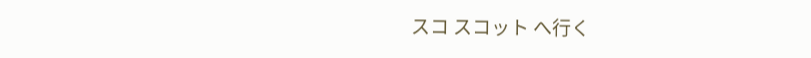スコ スコット へ行く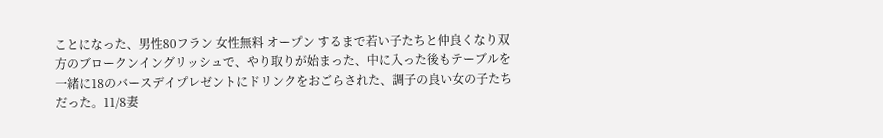ことになった、男性80フラン 女性無料 オープン するまで若い子たちと仲良くなり双方のブロークンイングリッシュで、やり取りが始まった、中に入った後もテーブルを一緒に18のバースデイプレゼントにドリンクをおごらされた、調子の良い女の子たちだった。11/8妻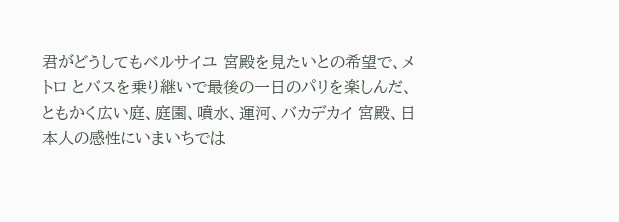君がどうしてもベルサイユ 宮殿を見たいとの希望で、メトロ とバスを乗り継いで最後の一日のパリを楽しんだ、ともかく広い庭、庭園、噴水、運河、バカデカイ 宮殿、日本人の感性にいまいちでは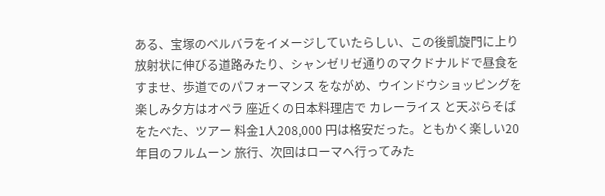ある、宝塚のベルバラをイメージしていたらしい、この後凱旋門に上り放射状に伸びる道路みたり、シャンゼリゼ通りのマクドナルドで昼食をすませ、歩道でのパフォーマンス をながめ、ウインドウショッピングを楽しみ夕方はオペラ 座近くの日本料理店で カレーライス と天ぷらそばをたべた、ツアー 料金1人208,000 円は格安だった。ともかく楽しい20年目のフルムーン 旅行、次回はローマへ行ってみた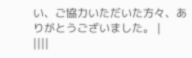い、ご協力いただいた方々、ありがとうございました。 |
||||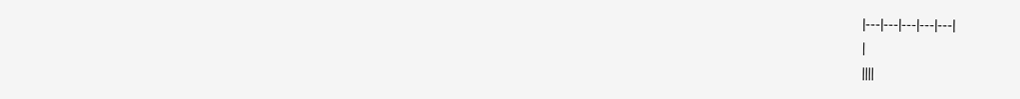|---|---|---|---|---|
|
||||